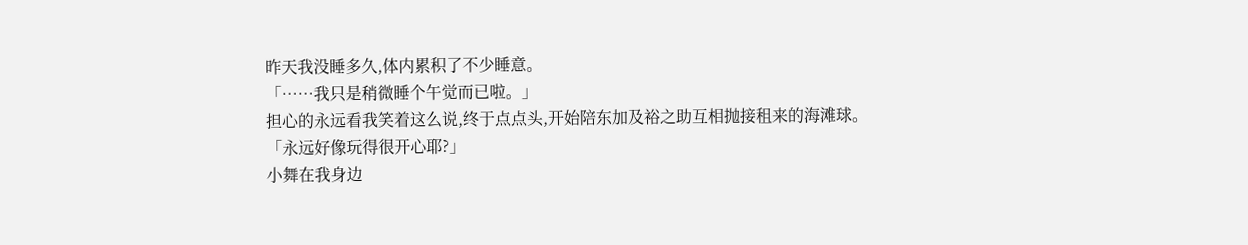昨天我没睡多久,体内累积了不少睡意。
「……我只是稍微睡个午觉而已啦。」
担心的永远看我笑着这么说,终于点点头,开始陪东加及裕之助互相抛接租来的海滩球。
「永远好像玩得很开心耶?」
小舞在我身边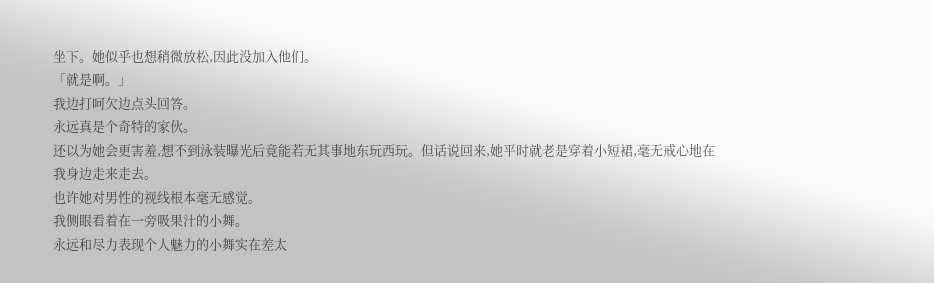坐下。她似乎也想稍微放松,因此没加入他们。
「就是啊。」
我边打呵欠边点头回答。
永远真是个奇特的家伙。
还以为她会更害羞,想不到泳装曝光后竟能若无其事地东玩西玩。但话说回来,她平时就老是穿着小短裙,毫无戒心地在我身边走来走去。
也许她对男性的视线根本毫无感觉。
我侧眼看着在一旁吸果汁的小舞。
永远和尽力表现个人魅力的小舞实在差太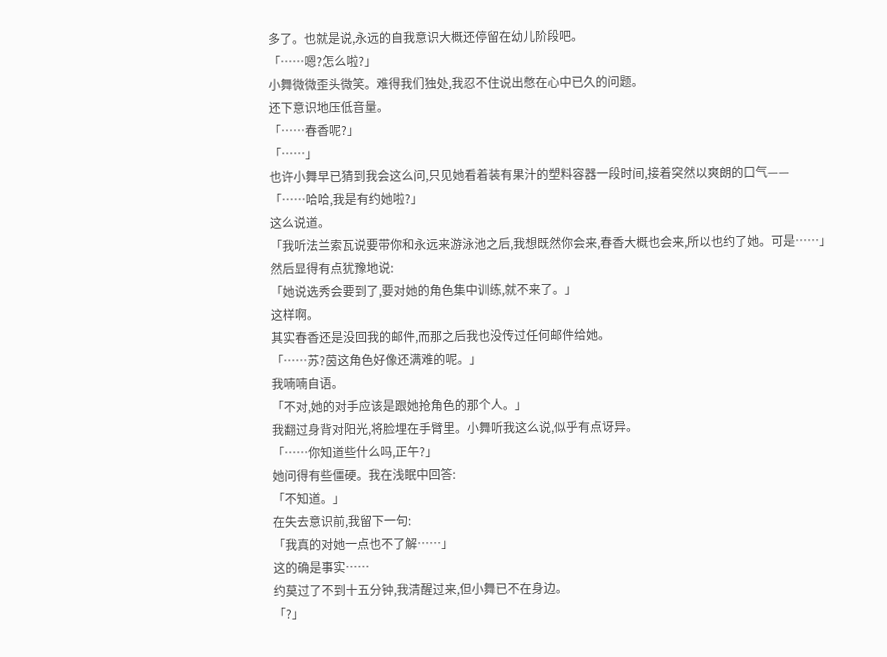多了。也就是说,永远的自我意识大概还停留在幼儿阶段吧。
「……嗯?怎么啦?」
小舞微微歪头微笑。难得我们独处,我忍不住说出憋在心中已久的问题。
还下意识地压低音量。
「……春香呢?」
「……」
也许小舞早已猜到我会这么问,只见她看着装有果汁的塑料容器一段时间,接着突然以爽朗的口气——
「……哈哈,我是有约她啦?」
这么说道。
「我听法兰索瓦说要带你和永远来游泳池之后,我想既然你会来,春香大概也会来,所以也约了她。可是……」
然后显得有点犹豫地说:
「她说选秀会要到了,要对她的角色集中训练,就不来了。」
这样啊。
其实春香还是没回我的邮件,而那之后我也没传过任何邮件给她。
「……苏?茵这角色好像还满难的呢。」
我喃喃自语。
「不对,她的对手应该是跟她抢角色的那个人。」
我翻过身背对阳光,将脸埋在手臂里。小舞听我这么说,似乎有点讶异。
「……你知道些什么吗,正午?」
她问得有些僵硬。我在浅眠中回答:
「不知道。」
在失去意识前,我留下一句:
「我真的对她一点也不了解……」
这的确是事实……
约莫过了不到十五分钟,我清醒过来,但小舞已不在身边。
「?」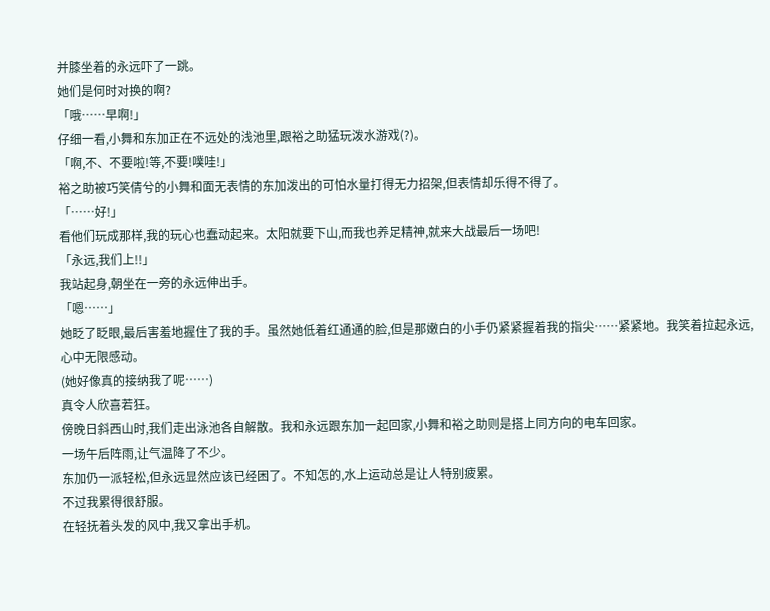并膝坐着的永远吓了一跳。
她们是何时对换的啊?
「哦……早啊!」
仔细一看,小舞和东加正在不远处的浅池里,跟裕之助猛玩泼水游戏(?)。
「啊,不、不要啦!等,不要!噗哇!」
裕之助被巧笑倩兮的小舞和面无表情的东加泼出的可怕水量打得无力招架,但表情却乐得不得了。
「……好!」
看他们玩成那样,我的玩心也蠢动起来。太阳就要下山,而我也养足精神,就来大战最后一场吧!
「永远,我们上!!」
我站起身,朝坐在一旁的永远伸出手。
「嗯……」
她眨了眨眼,最后害羞地握住了我的手。虽然她低着红通通的脸,但是那嫩白的小手仍紧紧握着我的指尖……紧紧地。我笑着拉起永远,心中无限感动。
(她好像真的接纳我了呢……)
真令人欣喜若狂。
傍晚日斜西山时,我们走出泳池各自解散。我和永远跟东加一起回家,小舞和裕之助则是搭上同方向的电车回家。
一场午后阵雨,让气温降了不少。
东加仍一派轻松,但永远显然应该已经困了。不知怎的,水上运动总是让人特别疲累。
不过我累得很舒服。
在轻抚着头发的风中,我又拿出手机。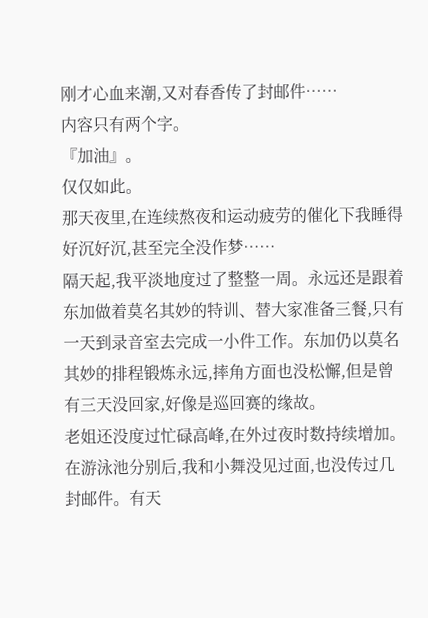刚才心血来潮,又对春香传了封邮件……
内容只有两个字。
『加油』。
仅仅如此。
那天夜里,在连续熬夜和运动疲劳的催化下我睡得好沉好沉,甚至完全没作梦……
隔天起,我平淡地度过了整整一周。永远还是跟着东加做着莫名其妙的特训、替大家准备三餐,只有一天到录音室去完成一小件工作。东加仍以莫名其妙的排程锻炼永远,摔角方面也没松懈,但是曾有三天没回家,好像是巡回赛的缘故。
老姐还没度过忙碌高峰,在外过夜时数持续增加。在游泳池分别后,我和小舞没见过面,也没传过几封邮件。有天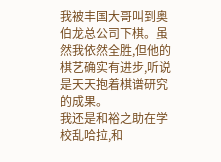我被丰国大哥叫到奥伯龙总公司下棋。虽然我依然全胜,但他的棋艺确实有进步,听说是天天抱着棋谱研究的成果。
我还是和裕之助在学校乱哈拉,和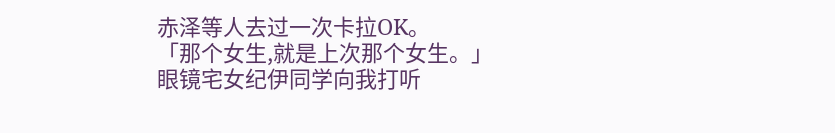赤泽等人去过一次卡拉OK。
「那个女生,就是上次那个女生。」
眼镜宅女纪伊同学向我打听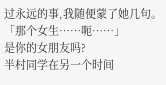过永远的事,我随便蒙了她几句。
「那个女生……呃……」
是你的女朋友吗?
半村同学在另一个时间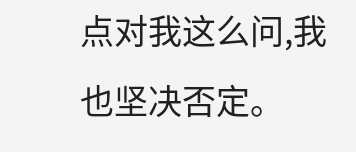点对我这么问,我也坚决否定。